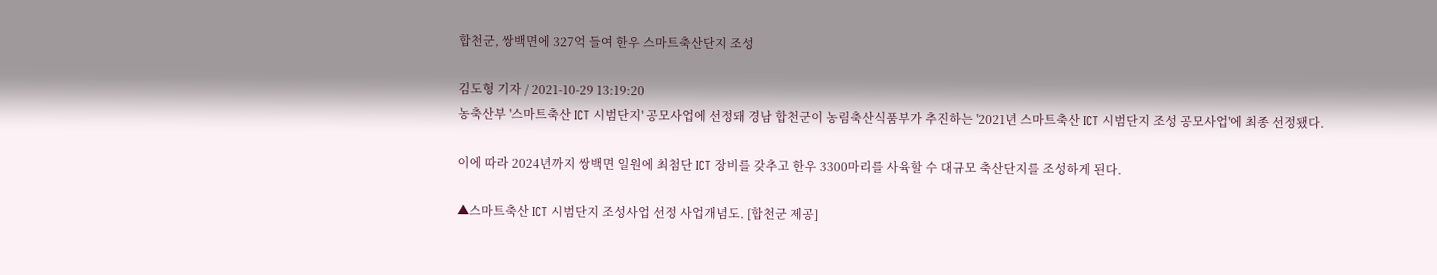합천군, 쌍백면에 327억 들여 한우 스마트축산단지 조성

김도형 기자 / 2021-10-29 13:19:20
농축산부 '스마트축산 ICT 시범단지' 공모사업에 선정돼 경남 합천군이 농림축산식품부가 추진하는 '2021년 스마트축산 ICT 시범단지 조성 공모사업'에 최종 선정됐다.

이에 따라 2024년까지 쌍백면 일원에 최첨단 ICT 장비를 갖추고 한우 3300마리를 사육할 수 대규모 축산단지를 조성하게 된다.

▲스마트축산 ICT 시범단지 조성사업 선정 사업개념도. [합천군 제공]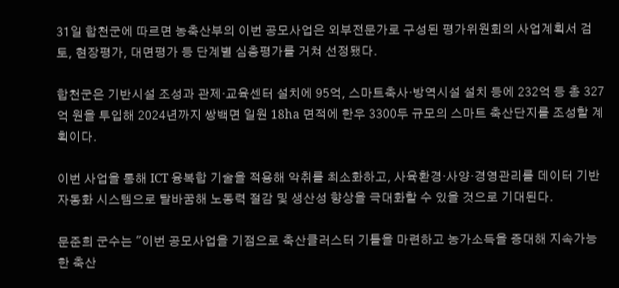31일 합천군에 따르면 농축산부의 이번 공모사업은 외부전문가로 구성된 평가위원회의 사업계획서 검토, 현장평가, 대면평가 등 단계별 심층평가를 거쳐 선정됐다.

합천군은 기반시설 조성과 관제·교육센터 설치에 95억, 스마트축사·방역시설 설치 등에 232억 등 총 327억 원을 투입해 2024년까지 쌍백면 일원 18ha 면적에 한우 3300두 규모의 스마트 축산단지를 조성할 계획이다.

이번 사업을 통해 ICT 융복합 기술을 적용해 악취를 최소화하고, 사육환경·사양·경영관리를 데이터 기반 자동화 시스템으로 탈바꿈해 노동력 절감 및 생산성 향상을 극대화할 수 있을 것으로 기대된다.

문준희 군수는 "이번 공모사업을 기점으로 축산클러스터 기틀을 마련하고 농가소득을 증대해 지속가능한 축산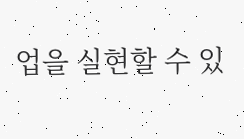업을 실현할 수 있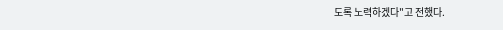도록 노력하겠다"고 전했다.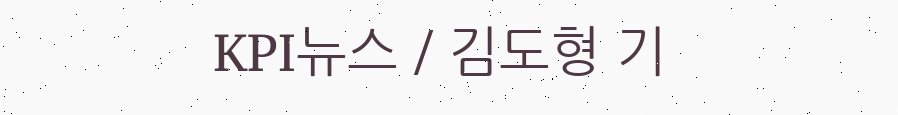KPI뉴스 / 김도형 기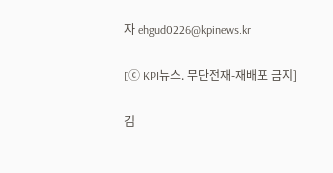자 ehgud0226@kpinews.kr

[ⓒ KPI뉴스. 무단전재-재배포 금지]

김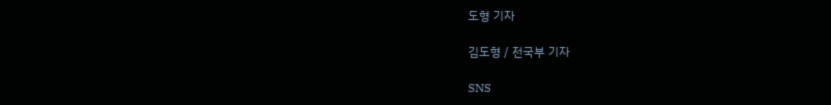도형 기자

김도형 / 전국부 기자

SNS